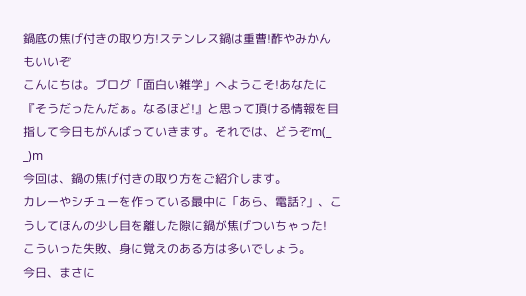鍋底の焦げ付きの取り方!ステンレス鍋は重曹!酢やみかんもいいぞ
こんにちは。ブログ「面白い雑学」へようこそ!あなたに『そうだったんだぁ。なるほど!』と思って頂ける情報を目指して今日もがんばっていきます。それでは、どうぞm(_ _)m
今回は、鍋の焦げ付きの取り方をご紹介します。
カレーやシチューを作っている最中に「あら、電話?」、こうしてほんの少し目を離した隙に鍋が焦げついちゃった!
こういった失敗、身に覚えのある方は多いでしょう。
今日、まさに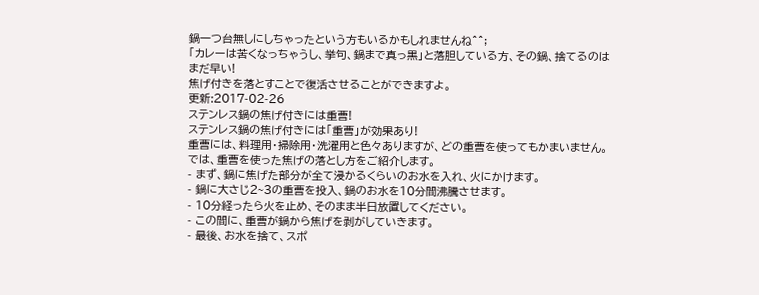鍋一つ台無しにしちゃったという方もいるかもしれませんね^^;
「カレーは苦くなっちゃうし、挙句、鍋まで真っ黒」と落胆している方、その鍋、捨てるのはまだ早い!
焦げ付きを落とすことで復活させることができますよ。
更新:2017-02-26
ステンレス鍋の焦げ付きには重曹!
ステンレス鍋の焦げ付きには「重曹」が効果あり!
重曹には、料理用・掃除用・洗濯用と色々ありますが、どの重曹を使ってもかまいません。
では、重曹を使った焦げの落とし方をご紹介します。
- まず、鍋に焦げた部分が全て浸かるくらいのお水を入れ、火にかけます。
- 鍋に大さじ2~3の重曹を投入、鍋のお水を10分間沸騰させます。
- 10分経ったら火を止め、そのまま半日放置してください。
- この間に、重曹が鍋から焦げを剥がしていきます。
- 最後、お水を捨て、スポ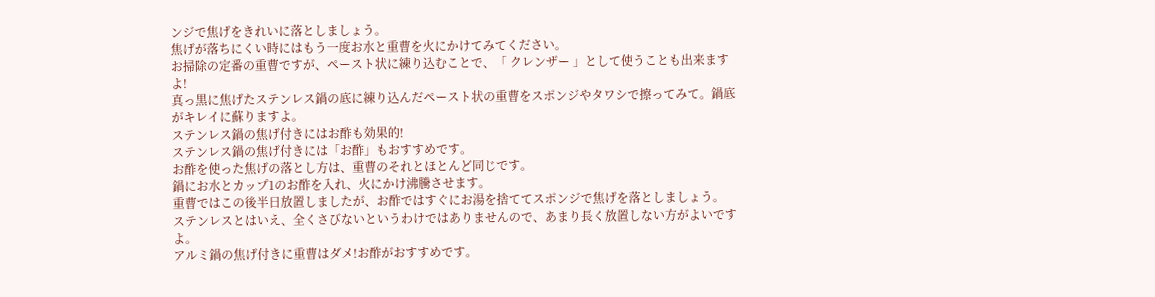ンジで焦げをきれいに落としましょう。
焦げが落ちにくい時にはもう一度お水と重曹を火にかけてみてください。
お掃除の定番の重曹ですが、ペースト状に練り込むことで、「 クレンザー 」として使うことも出来ますよ!
真っ黒に焦げたステンレス鍋の底に練り込んだペースト状の重曹をスポンジやタワシで擦ってみて。鍋底がキレイに蘇りますよ。
ステンレス鍋の焦げ付きにはお酢も効果的!
ステンレス鍋の焦げ付きには「お酢」もおすすめです。
お酢を使った焦げの落とし方は、重曹のそれとほとんど同じです。
鍋にお水とカップ1のお酢を入れ、火にかけ沸騰させます。
重曹ではこの後半日放置しましたが、お酢ではすぐにお湯を捨ててスポンジで焦げを落としましょう。
ステンレスとはいえ、全くさびないというわけではありませんので、あまり長く放置しない方がよいですよ。
アルミ鍋の焦げ付きに重曹はダメ!お酢がおすすめです。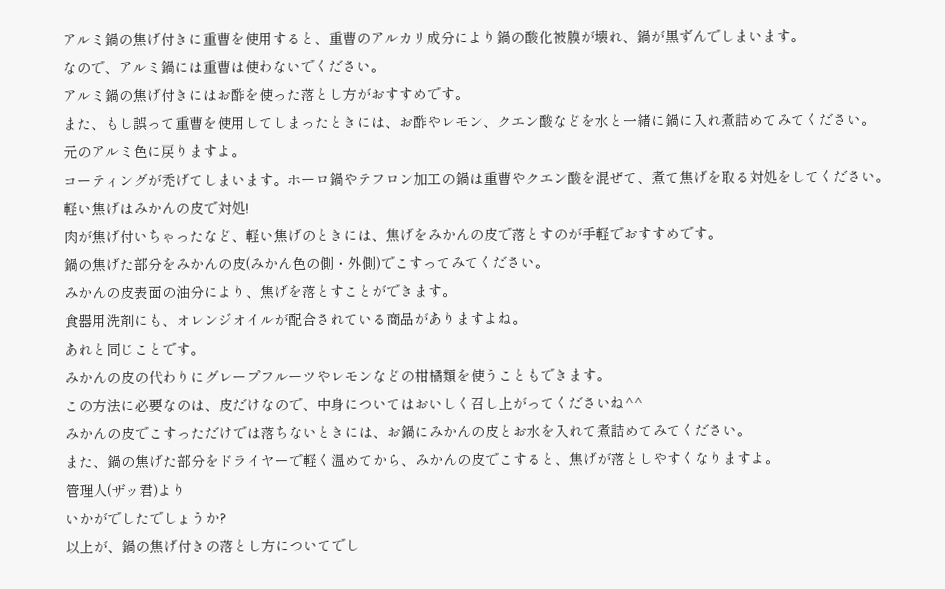アルミ鍋の焦げ付きに重曹を使用すると、重曹のアルカリ成分により鍋の酸化被膜が壊れ、鍋が黒ずんでしまいます。
なので、アルミ鍋には重曹は使わないでください。
アルミ鍋の焦げ付きにはお酢を使った落とし方がおすすめです。
また、もし誤って重曹を使用してしまったときには、お酢やレモン、クエン酸などを水と一緒に鍋に入れ煮詰めてみてください。
元のアルミ色に戻りますよ。
コーティングが禿げてしまいます。ホーロ鍋やテフロン加工の鍋は重曹やクエン酸を混ぜて、煮て焦げを取る対処をしてください。
軽い焦げはみかんの皮で対処!
肉が焦げ付いちゃったなど、軽い焦げのときには、焦げをみかんの皮で落とすのが手軽でおすすめです。
鍋の焦げた部分をみかんの皮(みかん色の側・外側)でこすってみてください。
みかんの皮表面の油分により、焦げを落とすことができます。
食器用洗剤にも、オレンジオイルが配合されている商品がありますよね。
あれと同じことです。
みかんの皮の代わりにグレープフルーツやレモンなどの柑橘類を使うこともできます。
この方法に必要なのは、皮だけなので、中身についてはおいしく召し上がってくださいね^^
みかんの皮でこすっただけでは落ちないときには、お鍋にみかんの皮とお水を入れて煮詰めてみてください。
また、鍋の焦げた部分をドライヤーで軽く温めてから、みかんの皮でこすると、焦げが落としやすくなりますよ。
管理人(ザッ君)より
いかがでしたでしょうか?
以上が、鍋の焦げ付きの落とし方についてでし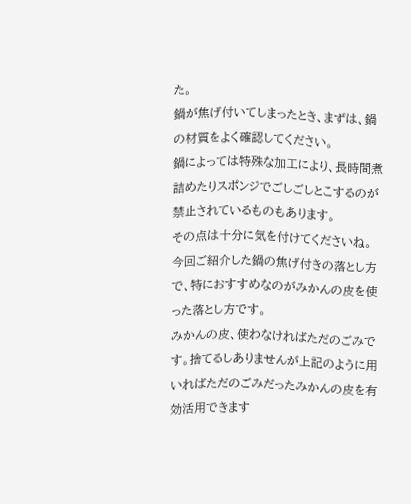た。
鍋が焦げ付いてしまったとき、まずは、鍋の材質をよく確認してください。
鍋によっては特殊な加工により、長時間煮詰めたりスポンジでごしごしとこするのが禁止されているものもあります。
その点は十分に気を付けてくださいね。
今回ご紹介した鍋の焦げ付きの落とし方で、特におすすめなのがみかんの皮を使った落とし方です。
みかんの皮、使わなければただのごみです。捨てるしありませんが上記のように用いればただのごみだったみかんの皮を有効活用できます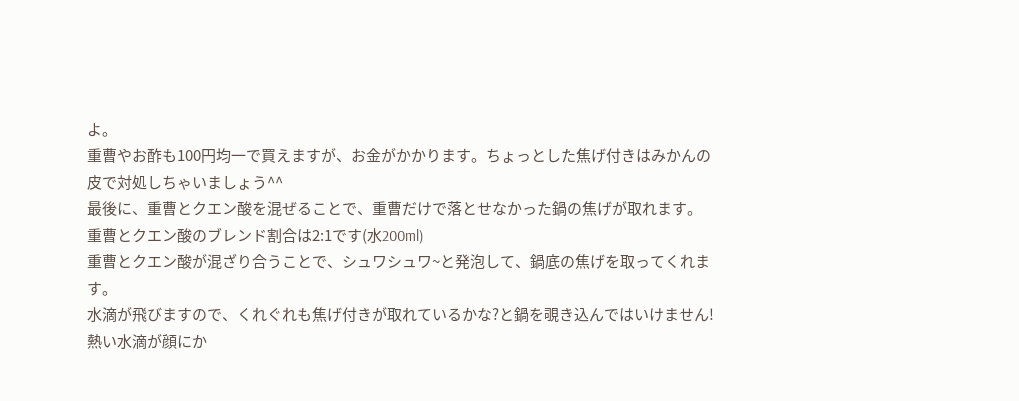よ。
重曹やお酢も100円均一で買えますが、お金がかかります。ちょっとした焦げ付きはみかんの皮で対処しちゃいましょう^^
最後に、重曹とクエン酸を混ぜることで、重曹だけで落とせなかった鍋の焦げが取れます。
重曹とクエン酸のブレンド割合は2:1です(水200ml)
重曹とクエン酸が混ざり合うことで、シュワシュワ~と発泡して、鍋底の焦げを取ってくれます。
水滴が飛びますので、くれぐれも焦げ付きが取れているかな?と鍋を覗き込んではいけません!
熱い水滴が顔にか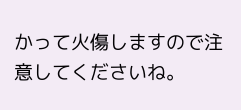かって火傷しますので注意してくださいね。